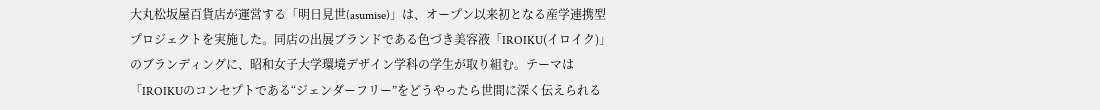大丸松坂屋百貨店が運営する「明日見世(asumise)」は、オープン以来初となる産学連携型プロジェクトを実施した。同店の出展ブランドである色づき美容液「IROIKU(イロイク)」のブランディングに、昭和女子大学環境デザイン学科の学生が取り組む。テーマは「IROIKUのコンセプトである“ジェンダーフリー”をどうやったら世間に深く伝えられる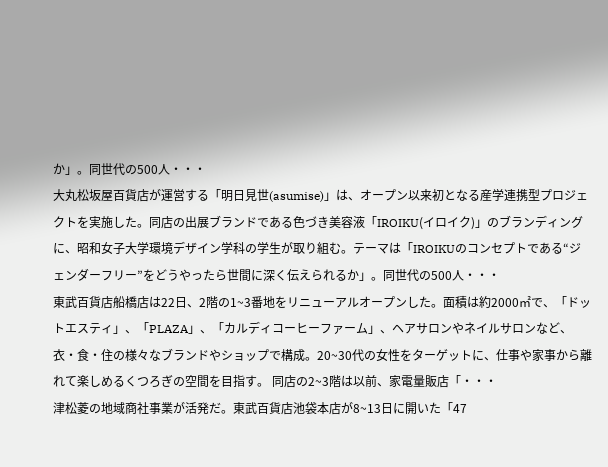か」。同世代の500人・・・
大丸松坂屋百貨店が運営する「明日見世(asumise)」は、オープン以来初となる産学連携型プロジェクトを実施した。同店の出展ブランドである色づき美容液「IROIKU(イロイク)」のブランディングに、昭和女子大学環境デザイン学科の学生が取り組む。テーマは「IROIKUのコンセプトである“ジェンダーフリー”をどうやったら世間に深く伝えられるか」。同世代の500人・・・
東武百貨店船橋店は22日、2階の1~3番地をリニューアルオープンした。面積は約2000㎡で、「ドットエスティ」、「PLAZA」、「カルディコーヒーファーム」、ヘアサロンやネイルサロンなど、衣・食・住の様々なブランドやショップで構成。20~30代の女性をターゲットに、仕事や家事から離れて楽しめるくつろぎの空間を目指す。 同店の2~3階は以前、家電量販店「・・・
津松菱の地域商社事業が活発だ。東武百貨店池袋本店が8~13日に開いた「47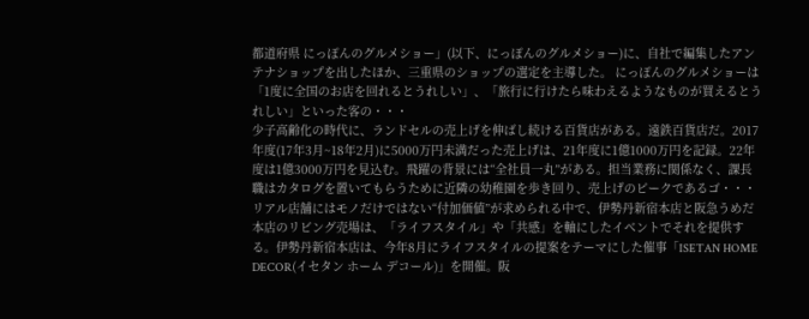都道府県 にっぽんのグルメショー」(以下、にっぽんのグルメショー)に、自社で編集したアンテナショップを出したほか、三重県のショップの選定を主導した。 にっぽんのグルメショーは「1度に全国のお店を回れるとうれしい」、「旅行に行けたら味わえるようなものが買えるとうれしい」といった客の・・・
少子高齢化の時代に、ランドセルの売上げを伸ばし続ける百貨店がある。遠鉄百貨店だ。2017年度(17年3月~18年2月)に5000万円未満だった売上げは、21年度に1億1000万円を記録。22年度は1億3000万円を見込む。飛躍の背景には“全社員一丸”がある。担当業務に関係なく、課長職はカタログを置いてもらうために近隣の幼稚園を歩き回り、売上げのピークであるゴ・・・
リアル店舗にはモノだけではない“付加価値”が求められる中で、伊勢丹新宿本店と阪急うめだ本店のリビング売場は、「ライフスタイル」や「共感」を軸にしたイベントでそれを提供する。伊勢丹新宿本店は、今年8月にライフスタイルの提案をテーマにした催事「ISETAN HOME DECOR(イセタン ホーム デコール)」を開催。阪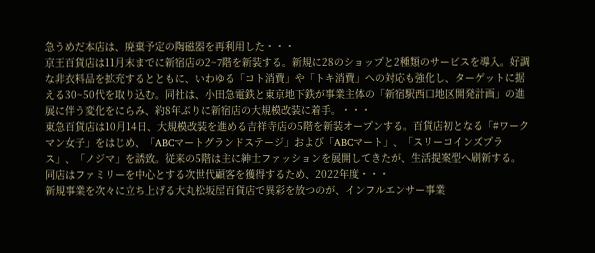急うめだ本店は、廃棄予定の陶磁器を再利用した・・・
京王百貨店は11月末までに新宿店の2~7階を新装する。新規に28のショップと2種類のサービスを導入。好調な非衣料品を拡充するとともに、いわゆる「コト消費」や「トキ消費」への対応も強化し、ターゲットに据える30~50代を取り込む。同社は、小田急電鉄と東京地下鉄が事業主体の「新宿駅西口地区開発計画」の進展に伴う変化をにらみ、約8年ぶりに新宿店の大規模改装に着手。・・・
東急百貨店は10月14日、大規模改装を進める吉祥寺店の5階を新装オープンする。百貨店初となる「#ワークマン女子」をはじめ、「ABCマートグランドステージ」および「ABCマート」、「スリーコインズプラス」、「ノジマ」を誘致。従来の5階は主に紳士ファッションを展開してきたが、生活提案型へ刷新する。同店はファミリーを中心とする次世代顧客を獲得するため、2022年度・・・
新規事業を次々に立ち上げる大丸松坂屋百貨店で異彩を放つのが、インフルエンサー事業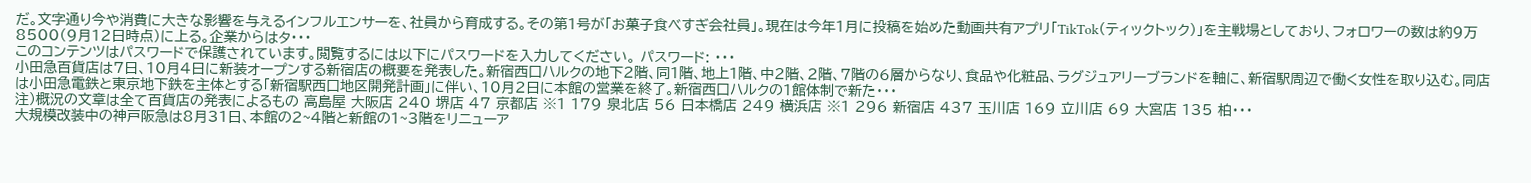だ。文字通り今や消費に大きな影響を与えるインフルエンサーを、社員から育成する。その第1号が「お菓子食べすぎ会社員」。現在は今年1月に投稿を始めた動画共有アプリ「TikTok(ティックトック)」を主戦場としており、フォロワーの数は約9万8500(9月12日時点)に上る。企業からはタ・・・
このコンテンツはパスワードで保護されています。閲覧するには以下にパスワードを入力してください。 パスワード: ・・・
小田急百貨店は7日、10月4日に新装オープンする新宿店の概要を発表した。新宿西口ハルクの地下2階、同1階、地上1階、中2階、2階、7階の6層からなり、食品や化粧品、ラグジュアリーブランドを軸に、新宿駅周辺で働く女性を取り込む。同店は小田急電鉄と東京地下鉄を主体とする「新宿駅西口地区開発計画」に伴い、10月2日に本館の営業を終了。新宿西口ハルクの1館体制で新た・・・
注)概況の文章は全て百貨店の発表によるもの 高島屋 大阪店 240 堺店 47 京都店 ※1 179 泉北店 56 日本橋店 249 横浜店 ※1 296 新宿店 437 玉川店 169 立川店 69 大宮店 135 柏・・・
大規模改装中の神戸阪急は8月31日、本館の2~4階と新館の1~3階をリニューア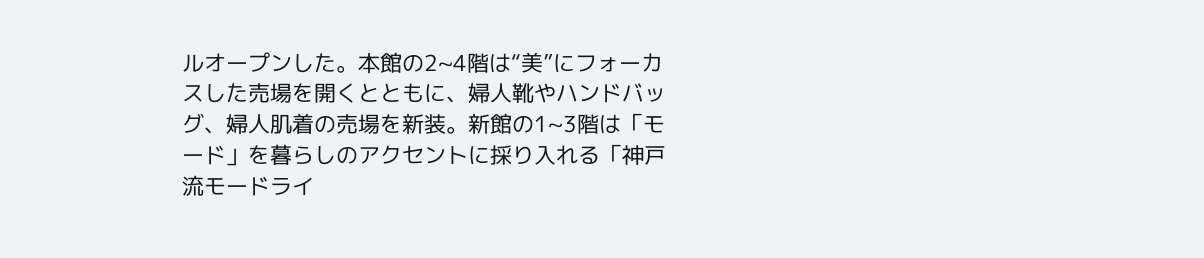ルオープンした。本館の2~4階は“美”にフォーカスした売場を開くとともに、婦人靴やハンドバッグ、婦人肌着の売場を新装。新館の1~3階は「モード」を暮らしのアクセントに採り入れる「神戸流モードライ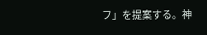フ」を提案する。神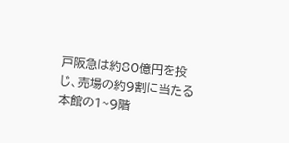戸阪急は約80億円を投じ、売場の約9割に当たる本館の1~9階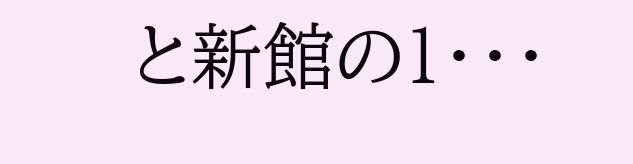と新館の1・・・